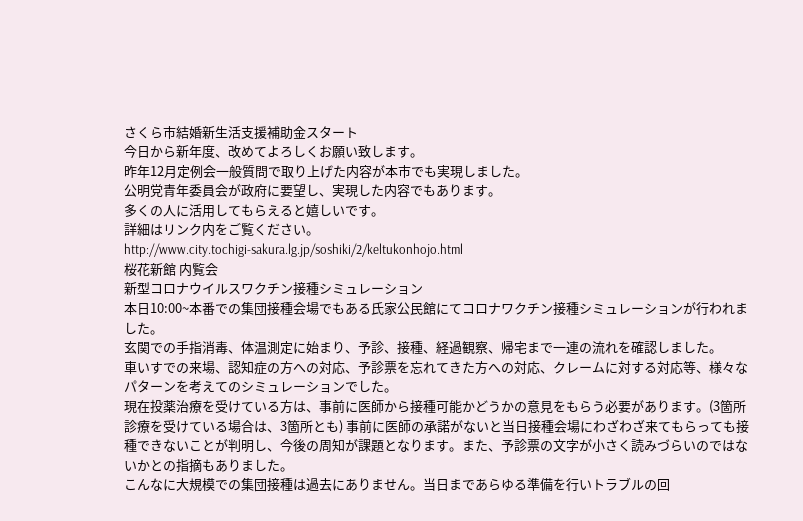さくら市結婚新生活支援補助金スタート
今日から新年度、改めてよろしくお願い致します。
昨年12月定例会一般質問で取り上げた内容が本市でも実現しました。
公明党青年委員会が政府に要望し、実現した内容でもあります。
多くの人に活用してもらえると嬉しいです。
詳細はリンク内をご覧ください。
http://www.city.tochigi-sakura.lg.jp/soshiki/2/keltukonhojo.html
桜花新館 内覧会
新型コロナウイルスワクチン接種シミュレーション
本日10:00~本番での集団接種会場でもある氏家公民館にてコロナワクチン接種シミュレーションが行われました。
玄関での手指消毒、体温測定に始まり、予診、接種、経過観察、帰宅まで一連の流れを確認しました。
車いすでの来場、認知症の方への対応、予診票を忘れてきた方への対応、クレームに対する対応等、様々なパターンを考えてのシミュレーションでした。
現在投薬治療を受けている方は、事前に医師から接種可能かどうかの意見をもらう必要があります。(3箇所診療を受けている場合は、3箇所とも) 事前に医師の承諾がないと当日接種会場にわざわざ来てもらっても接種できないことが判明し、今後の周知が課題となります。また、予診票の文字が小さく読みづらいのではないかとの指摘もありました。
こんなに大規模での集団接種は過去にありません。当日まであらゆる準備を行いトラブルの回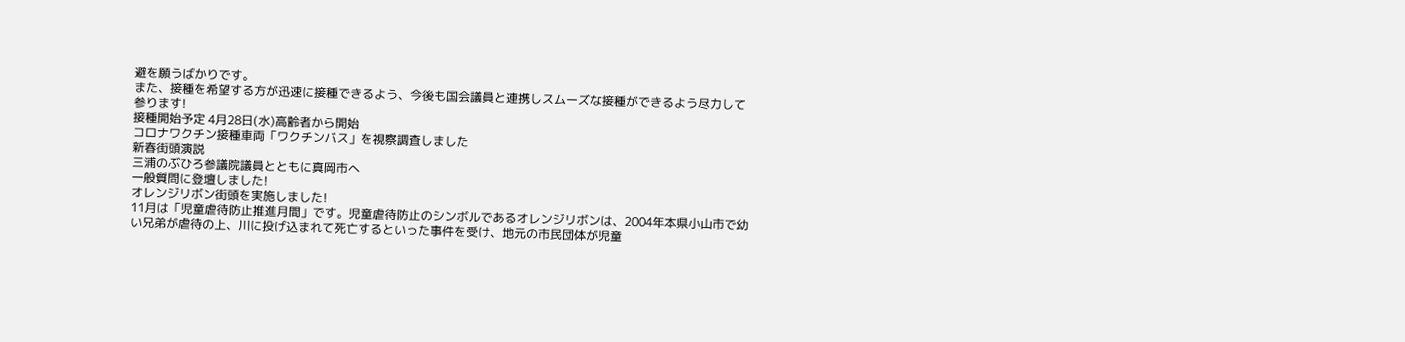避を願うばかりです。
また、接種を希望する方が迅速に接種できるよう、今後も国会議員と連携しスムーズな接種ができるよう尽力して参ります!
接種開始予定 4月28日(水)高齢者から開始
コロナワクチン接種車両「ワクチンバス」を視察調査しました
新春街頭演説
三浦のぶひろ参議院議員とともに真岡市へ
一般質問に登壇しました!
オレンジリボン街頭を実施しました!
11月は「児童虐待防止推進月間」です。児童虐待防止のシンボルであるオレンジリボンは、2004年本県小山市で幼い兄弟が虐待の上、川に投げ込まれて死亡するといった事件を受け、地元の市民団体が児童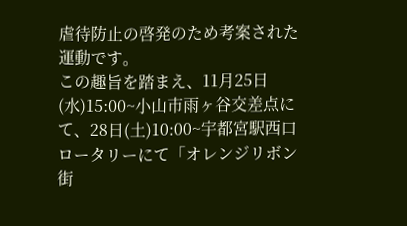虐待防止の啓発のため考案された運動です。
この趣旨を踏まえ、11月25日(水)15:00~小山市雨ヶ谷交差点にて、28日(土)10:00~宇都宮駅西口ロータリーにて「オレンジリボン街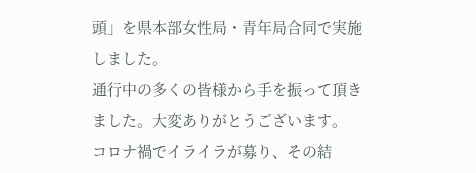頭」を県本部女性局・青年局合同で実施しました。
通行中の多くの皆様から手を振って頂きました。大変ありがとうございます。
コロナ禍でイライラが募り、その結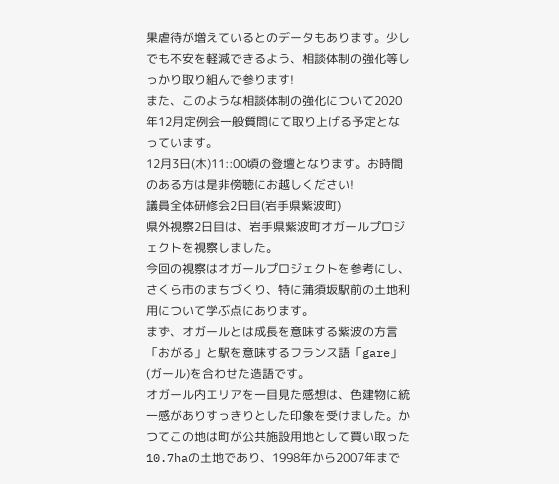果虐待が増えているとのデータもあります。少しでも不安を軽減できるよう、相談体制の強化等しっかり取り組んで参ります!
また、このような相談体制の強化について2020年12月定例会一般質問にて取り上げる予定となっています。
12月3日(木)11::00頃の登壇となります。お時間のある方は是非傍聴にお越しください!
議員全体研修会2日目(岩手県紫波町)
県外視察2日目は、岩手県紫波町オガールプロジェクトを視察しました。
今回の視察はオガールプロジェクトを参考にし、さくら市のまちづくり、特に蒲須坂駅前の土地利用について学ぶ点にあります。
まず、オガールとは成長を意味する紫波の方言「おがる」と駅を意味するフランス語「gare」
(ガール)を合わせた造語です。
オガール内エリアを一目見た感想は、色建物に統一感がありすっきりとした印象を受けました。かつてこの地は町が公共施設用地として買い取った10.7haの土地であり、1998年から2007年まで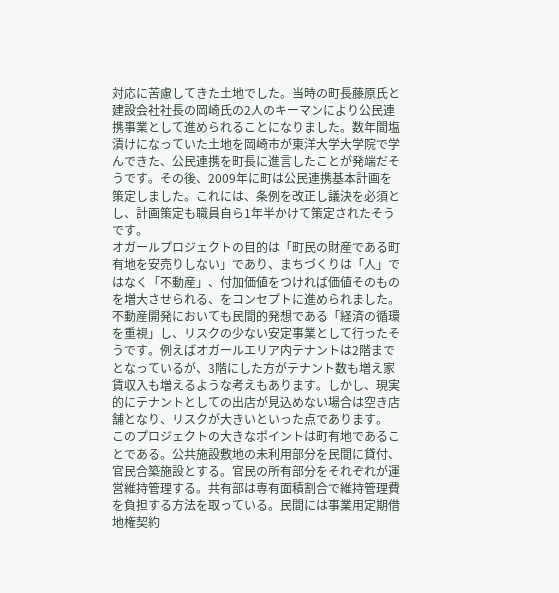対応に苦慮してきた土地でした。当時の町長藤原氏と建設会社社長の岡崎氏の2人のキーマンにより公民連携事業として進められることになりました。数年間塩漬けになっていた土地を岡崎市が東洋大学大学院で学んできた、公民連携を町長に進言したことが発端だそうです。その後、2009年に町は公民連携基本計画を策定しました。これには、条例を改正し議決を必須とし、計画策定も職員自ら1年半かけて策定されたそうです。
オガールプロジェクトの目的は「町民の財産である町有地を安売りしない」であり、まちづくりは「人」ではなく「不動産」、付加価値をつければ価値そのものを増大させられる、をコンセプトに進められました。不動産開発においても民間的発想である「経済の循環を重視」し、リスクの少ない安定事業として行ったそうです。例えばオガールエリア内テナントは2階までとなっているが、3階にした方がテナント数も増え家賃収入も増えるような考えもあります。しかし、現実的にテナントとしての出店が見込めない場合は空き店舗となり、リスクが大きいといった点であります。
このプロジェクトの大きなポイントは町有地であることである。公共施設敷地の未利用部分を民間に貸付、官民合築施設とする。官民の所有部分をそれぞれが運営維持管理する。共有部は専有面積割合で維持管理費を負担する方法を取っている。民間には事業用定期借地権契約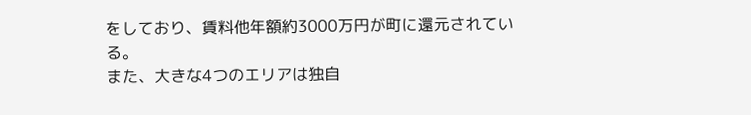をしており、賃料他年額約3000万円が町に還元されている。
また、大きな4つのエリアは独自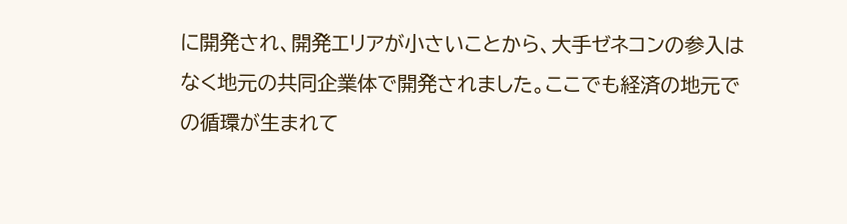に開発され、開発エリアが小さいことから、大手ゼネコンの参入はなく地元の共同企業体で開発されました。ここでも経済の地元での循環が生まれて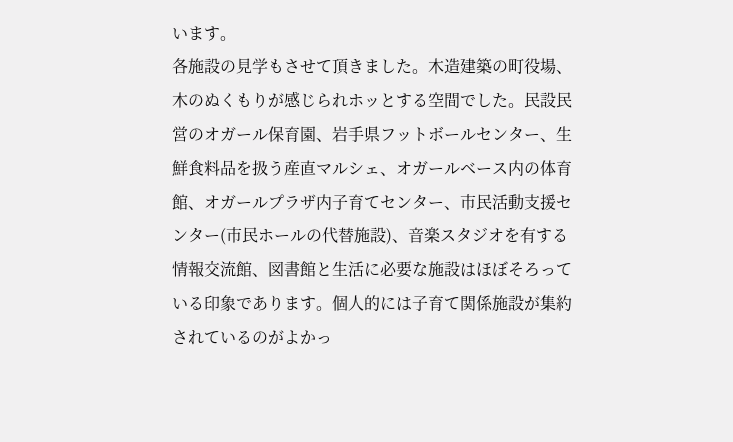います。
各施設の見学もさせて頂きました。木造建築の町役場、木のぬくもりが感じられホッとする空間でした。民設民営のオガール保育園、岩手県フットボールセンター、生鮮食料品を扱う産直マルシェ、オガールベース内の体育館、オガールプラザ内子育てセンター、市民活動支援センター(市民ホールの代替施設)、音楽スタジオを有する情報交流館、図書館と生活に必要な施設はほぼそろっている印象であります。個人的には子育て関係施設が集約されているのがよかっ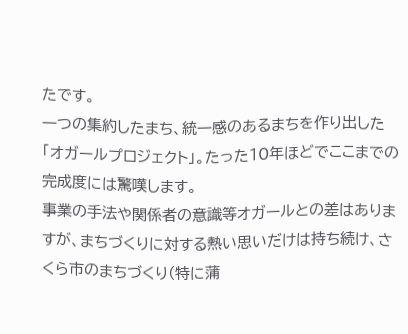たです。
一つの集約したまち、統一感のあるまちを作り出した「オガールプロジェクト」。たった10年ほどでここまでの完成度には驚嘆します。
事業の手法や関係者の意識等オガールとの差はありますが、まちづくりに対する熱い思いだけは持ち続け、さくら市のまちづくり(特に蒲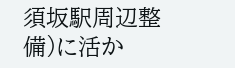須坂駅周辺整備)に活か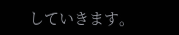していきます。